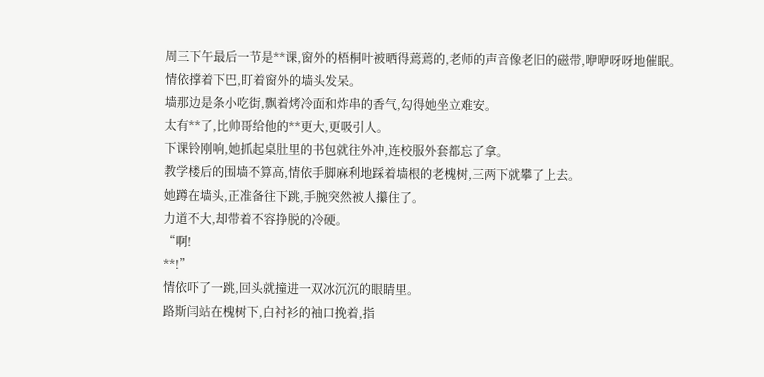周三下午最后一节是**课,窗外的梧桐叶被晒得蔫蔫的,老师的声音像老旧的磁带,咿咿呀呀地催眠。
情依撑着下巴,盯着窗外的墙头发呆。
墙那边是条小吃街,飘着烤冷面和炸串的香气,勾得她坐立难安。
太有**了,比帅哥给他的**更大,更吸引人。
下课铃刚响,她抓起桌肚里的书包就往外冲,连校服外套都忘了拿。
教学楼后的围墙不算高,情依手脚麻利地踩着墙根的老槐树,三两下就攀了上去。
她蹲在墙头,正准备往下跳,手腕突然被人攥住了。
力道不大,却带着不容挣脱的冷硬。
“啊!
**!”
情依吓了一跳,回头就撞进一双冰沉沉的眼睛里。
路斯闫站在槐树下,白衬衫的袖口挽着,指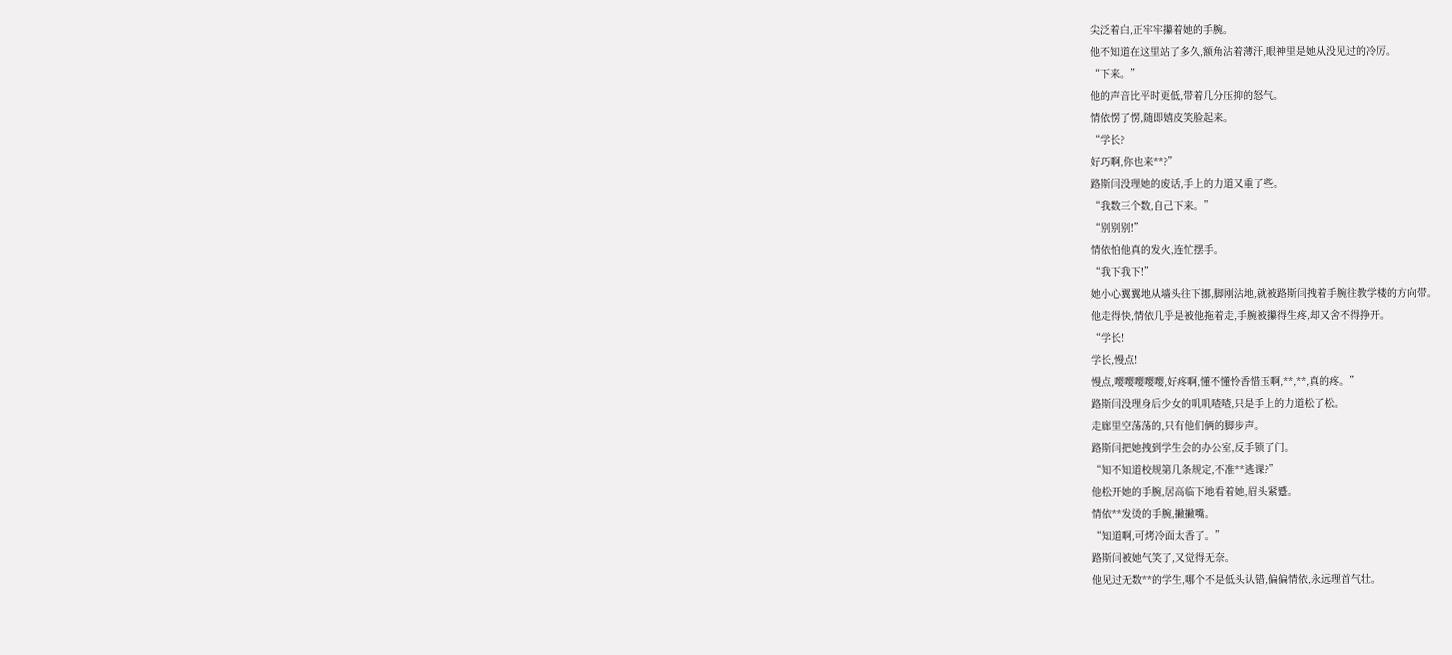尖泛着白,正牢牢攥着她的手腕。
他不知道在这里站了多久,额角沾着薄汗,眼神里是她从没见过的冷厉。
“下来。”
他的声音比平时更低,带着几分压抑的怒气。
情依愣了愣,随即嬉皮笑脸起来。
“学长?
好巧啊,你也来**?”
路斯闫没理她的废话,手上的力道又重了些。
“我数三个数,自己下来。”
“别别别!”
情依怕他真的发火,连忙摆手。
“我下我下!”
她小心翼翼地从墙头往下挪,脚刚沾地,就被路斯闫拽着手腕往教学楼的方向带。
他走得快,情依几乎是被他拖着走,手腕被攥得生疼,却又舍不得挣开。
“学长!
学长,慢点!
慢点,嘤嘤嘤嘤嘤,好疼啊,懂不懂怜香惜玉啊,**,**,真的疼。”
路斯闫没理身后少女的叽叽喳喳,只是手上的力道松了松。
走廊里空荡荡的,只有他们俩的脚步声。
路斯闫把她拽到学生会的办公室,反手锁了门。
“知不知道校规第几条规定,不准**逃课?”
他松开她的手腕,居高临下地看着她,眉头紧蹙。
情依**发烫的手腕,撇撇嘴。
“知道啊,可烤冷面太香了。”
路斯闫被她气笑了,又觉得无奈。
他见过无数**的学生,哪个不是低头认错,偏偏情依,永远理首气壮。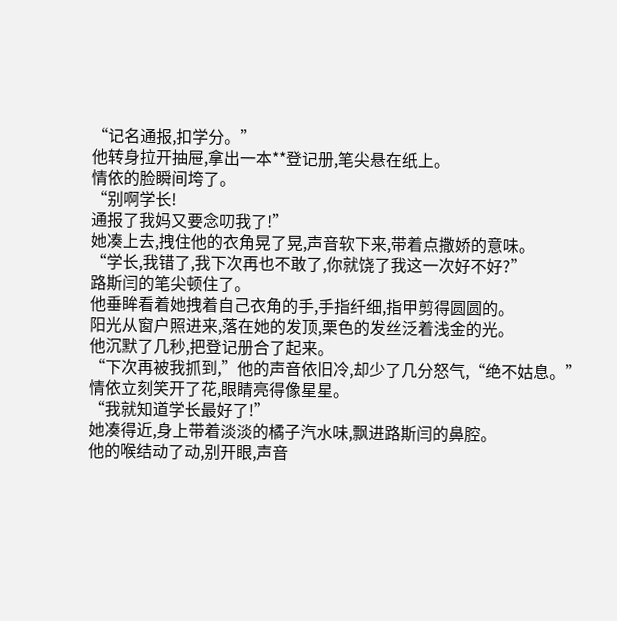“记名通报,扣学分。”
他转身拉开抽屉,拿出一本**登记册,笔尖悬在纸上。
情依的脸瞬间垮了。
“别啊学长!
通报了我妈又要念叨我了!”
她凑上去,拽住他的衣角晃了晃,声音软下来,带着点撒娇的意味。
“学长,我错了,我下次再也不敢了,你就饶了我这一次好不好?”
路斯闫的笔尖顿住了。
他垂眸看着她拽着自己衣角的手,手指纤细,指甲剪得圆圆的。
阳光从窗户照进来,落在她的发顶,栗色的发丝泛着浅金的光。
他沉默了几秒,把登记册合了起来。
“下次再被我抓到,”他的声音依旧冷,却少了几分怒气,“绝不姑息。”
情依立刻笑开了花,眼睛亮得像星星。
“我就知道学长最好了!”
她凑得近,身上带着淡淡的橘子汽水味,飘进路斯闫的鼻腔。
他的喉结动了动,别开眼,声音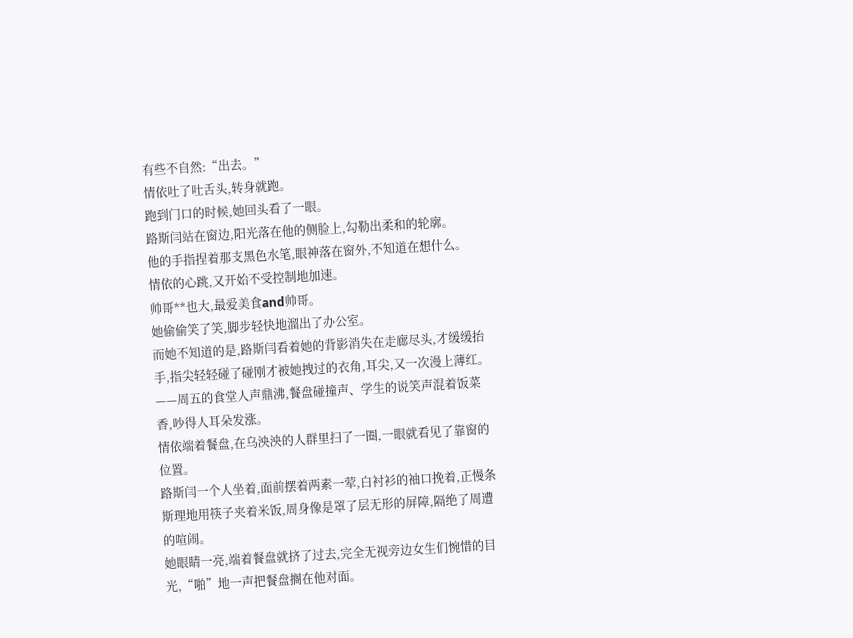有些不自然:“出去。”
情依吐了吐舌头,转身就跑。
跑到门口的时候,她回头看了一眼。
路斯闫站在窗边,阳光落在他的侧脸上,勾勒出柔和的轮廓。
他的手指捏着那支黑色水笔,眼神落在窗外,不知道在想什么。
情依的心跳,又开始不受控制地加速。
帅哥**也大,最爱美食and帅哥。
她偷偷笑了笑,脚步轻快地溜出了办公室。
而她不知道的是,路斯闫看着她的背影消失在走廊尽头,才缓缓抬手,指尖轻轻碰了碰刚才被她拽过的衣角,耳尖,又一次漫上薄红。
——周五的食堂人声鼎沸,餐盘碰撞声、学生的说笑声混着饭菜香,吵得人耳朵发涨。
情依端着餐盘,在乌泱泱的人群里扫了一圈,一眼就看见了靠窗的位置。
路斯闫一个人坐着,面前摆着两素一荤,白衬衫的袖口挽着,正慢条斯理地用筷子夹着米饭,周身像是罩了层无形的屏障,隔绝了周遭的喧闹。
她眼睛一亮,端着餐盘就挤了过去,完全无视旁边女生们惋惜的目光,“啪”地一声把餐盘搁在他对面。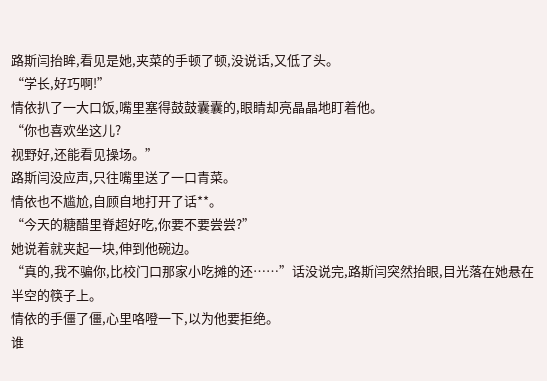路斯闫抬眸,看见是她,夹菜的手顿了顿,没说话,又低了头。
“学长,好巧啊!”
情依扒了一大口饭,嘴里塞得鼓鼓囊囊的,眼睛却亮晶晶地盯着他。
“你也喜欢坐这儿?
视野好,还能看见操场。”
路斯闫没应声,只往嘴里送了一口青菜。
情依也不尴尬,自顾自地打开了话**。
“今天的糖醋里脊超好吃,你要不要尝尝?”
她说着就夹起一块,伸到他碗边。
“真的,我不骗你,比校门口那家小吃摊的还……”话没说完,路斯闫突然抬眼,目光落在她悬在半空的筷子上。
情依的手僵了僵,心里咯噔一下,以为他要拒绝。
谁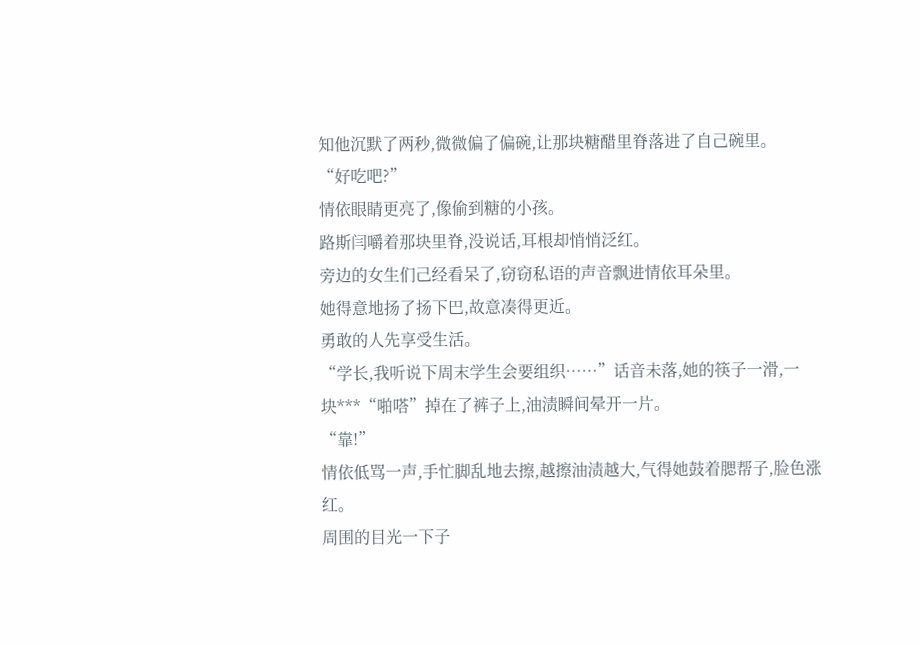知他沉默了两秒,微微偏了偏碗,让那块糖醋里脊落进了自己碗里。
“好吃吧?”
情依眼睛更亮了,像偷到糖的小孩。
路斯闫嚼着那块里脊,没说话,耳根却悄悄泛红。
旁边的女生们己经看呆了,窃窃私语的声音飘进情依耳朵里。
她得意地扬了扬下巴,故意凑得更近。
勇敢的人先享受生活。
“学长,我听说下周末学生会要组织……”话音未落,她的筷子一滑,一块***“啪嗒”掉在了裤子上,油渍瞬间晕开一片。
“靠!”
情依低骂一声,手忙脚乱地去擦,越擦油渍越大,气得她鼓着腮帮子,脸色涨红。
周围的目光一下子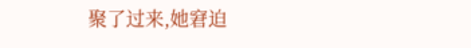聚了过来,她窘迫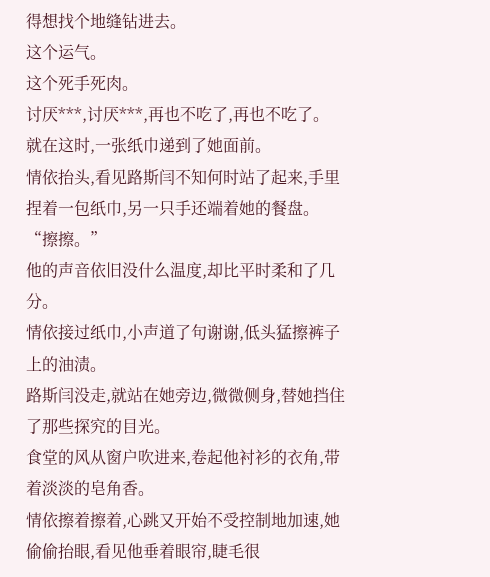得想找个地缝钻进去。
这个运气。
这个死手死肉。
讨厌***,讨厌***,再也不吃了,再也不吃了。
就在这时,一张纸巾递到了她面前。
情依抬头,看见路斯闫不知何时站了起来,手里捏着一包纸巾,另一只手还端着她的餐盘。
“擦擦。”
他的声音依旧没什么温度,却比平时柔和了几分。
情依接过纸巾,小声道了句谢谢,低头猛擦裤子上的油渍。
路斯闫没走,就站在她旁边,微微侧身,替她挡住了那些探究的目光。
食堂的风从窗户吹进来,卷起他衬衫的衣角,带着淡淡的皂角香。
情依擦着擦着,心跳又开始不受控制地加速,她偷偷抬眼,看见他垂着眼帘,睫毛很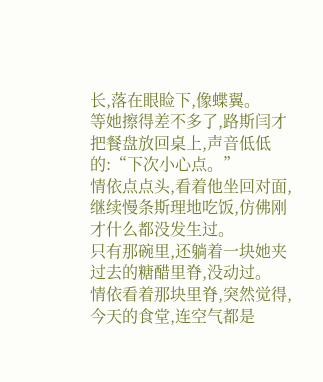长,落在眼睑下,像蝶翼。
等她擦得差不多了,路斯闫才把餐盘放回桌上,声音低低的:“下次小心点。”
情依点点头,看着他坐回对面,继续慢条斯理地吃饭,仿佛刚才什么都没发生过。
只有那碗里,还躺着一块她夹过去的糖醋里脊,没动过。
情依看着那块里脊,突然觉得,今天的食堂,连空气都是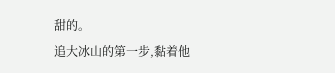甜的。
追大冰山的第一步,黏着他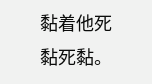黏着他死黏死黏。